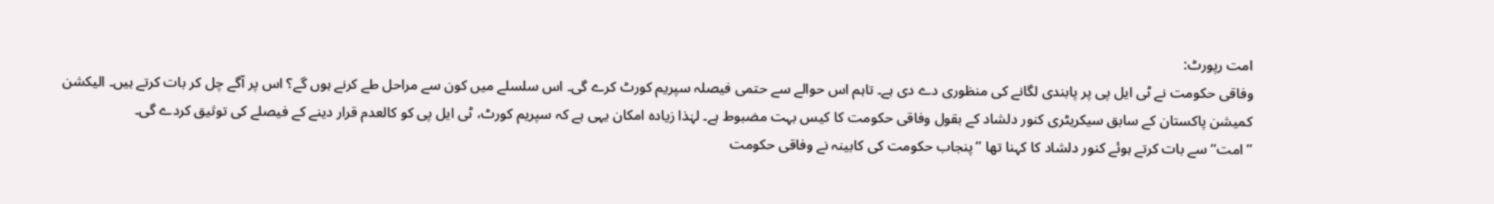امت رپورٹ:
وفاقی حکومت نے ٹی ایل پی پر پابندی لگانے کی منظوری دے دی ہے۔ تاہم اس حوالے سے حتمی فیصلہ سپریم کورٹ کرے گی۔ اس سلسلے میں کون سے مراحل طے کرنے ہوں گے؟ اس پر آگے چل کر بات کرتے ہیں۔ الیکشن کمیشن پاکستان کے سابق سیکریٹری کنور دلشاد کے بقول وفاقی حکومت کا کیس بہت مضبوط ہے۔ لہٰذا زیادہ امکان یہی ہے کہ سپریم کورٹ، ٹی ایل پی کو کالعدم قرار دینے کے فیصلے کی توثیق کردے گی۔
’’امت‘‘ سے بات کرتے ہوئے کنور دلشاد کا کہنا تھا ’’پنجاب حکومت کی کابینہ نے وفاقی حکومت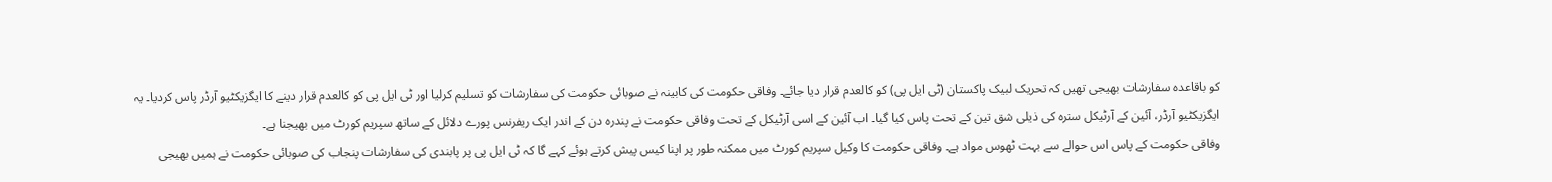کو باقاعدہ سفارشات بھیجی تھیں کہ تحریک لبیک پاکستان (ٹی ایل پی) کو کالعدم قرار دیا جائے۔ وفاقی حکومت کی کابینہ نے صوبائی حکومت کی سفارشات کو تسلیم کرلیا اور ٹی ایل پی کو کالعدم قرار دینے کا ایگزیکٹیو آرڈر پاس کردیا۔ یہ ایگزیکٹیو آرڈر، آئین کے آرٹیکل سترہ کی ذیلی شق تین کے تحت پاس کیا گیا۔ اب آئین کے اسی آرٹیکل کے تحت وفاقی حکومت نے پندرہ دن کے اندر ایک ریفرنس پورے دلائل کے ساتھ سپریم کورٹ میں بھیجنا ہے۔
وفاقی حکومت کے پاس اس حوالے سے بہت ٹھوس مواد ہے۔ وفاقی حکومت کا وکیل سپریم کورٹ میں ممکنہ طور پر اپنا کیس پیش کرتے ہوئے کہے گا کہ ٹی ایل پی پر پابندی کی سفارشات پنجاب کی صوبائی حکومت نے ہمیں بھیجی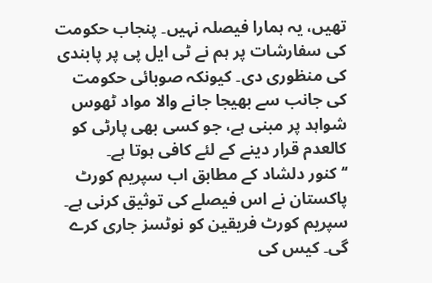تھیں، یہ ہمارا فیصلہ نہیں۔ پنجاب حکومت کی سفارشات پر ہم نے ٹی ایل پی پر پابندی کی منظوری دی۔ کیونکہ صوبائی حکومت کی جانب سے بھیجا جانے والا مواد ٹھوس شواہد پر مبنی ہے، جو کسی بھی پارٹی کو کالعدم قرار دینے کے لئے کافی ہوتا ہے۔
‘‘ کنور دلشاد کے مطابق اب سپریم کورٹ پاکستان نے اس فیصلے کی توثیق کرنی ہے۔ سپریم کورٹ فریقین کو نوٹسز جاری کرے گی۔ کیس کی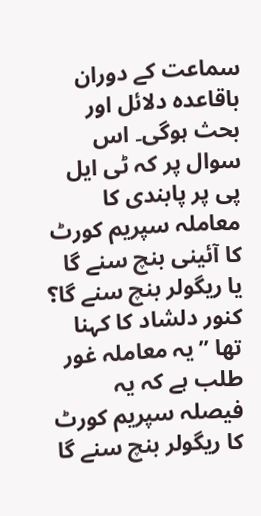سماعت کے دوران باقاعدہ دلائل اور بحث ہوگی۔ اس سوال پر کہ ٹی ایل پی پر پابندی کا معاملہ سپریم کورٹ کا آئینی بنچ سنے گا یا ریگولر بنچ سنے گا؟ کنور دلشاد کا کہنا تھا ’’یہ معاملہ غور طلب ہے کہ یہ فیصلہ سپریم کورٹ کا ریگولر بنچ سنے گا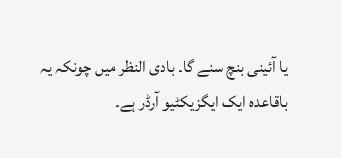یا آئینی بنچ سنے گا۔ بادی النظر میں چونکہ یہ باقاعدہ ایک ایگزیکٹیو آرڈر ہے۔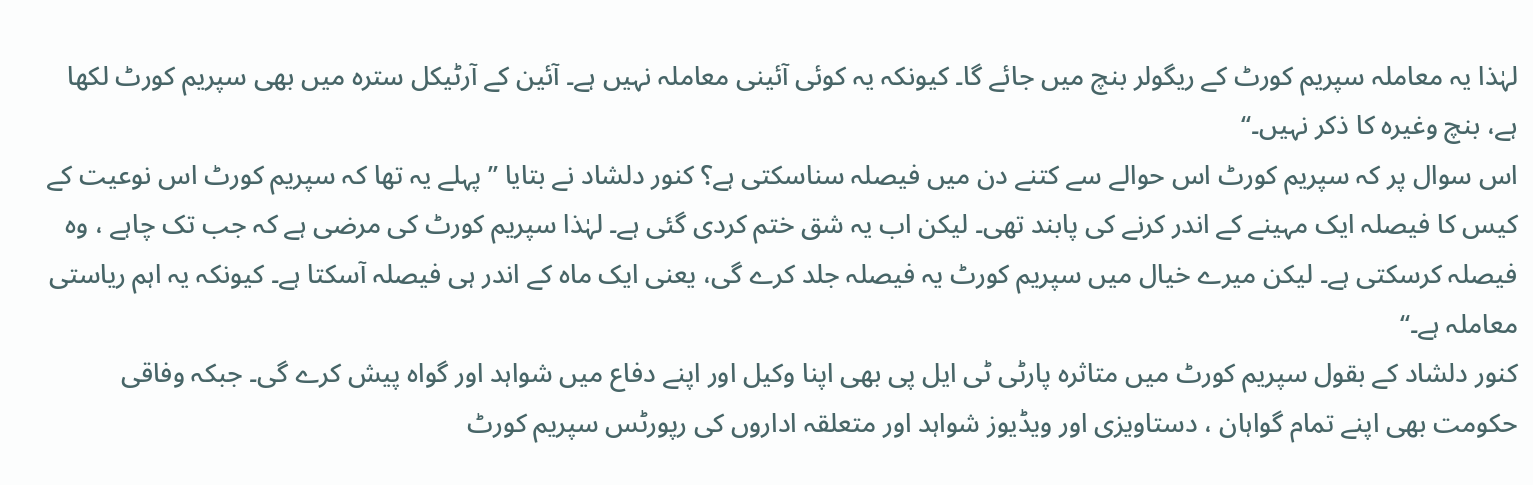لہٰذا یہ معاملہ سپریم کورٹ کے ریگولر بنچ میں جائے گا۔ کیونکہ یہ کوئی آئینی معاملہ نہیں ہے۔ آئین کے آرٹیکل سترہ میں بھی سپریم کورٹ لکھا ہے، بنچ وغیرہ کا ذکر نہیں۔‘‘
اس سوال پر کہ سپریم کورٹ اس حوالے سے کتنے دن میں فیصلہ سناسکتی ہے؟ کنور دلشاد نے بتایا ’’ پہلے یہ تھا کہ سپریم کورٹ اس نوعیت کے کیس کا فیصلہ ایک مہینے کے اندر کرنے کی پابند تھی۔ لیکن اب یہ شق ختم کردی گئی ہے۔ لہٰذا سپریم کورٹ کی مرضی ہے کہ جب تک چاہے ، وہ فیصلہ کرسکتی ہے۔ لیکن میرے خیال میں سپریم کورٹ یہ فیصلہ جلد کرے گی، یعنی ایک ماہ کے اندر ہی فیصلہ آسکتا ہے۔ کیونکہ یہ اہم ریاستی معاملہ ہے۔‘‘
کنور دلشاد کے بقول سپریم کورٹ میں متاثرہ پارٹی ٹی ایل پی بھی اپنا وکیل اور اپنے دفاع میں شواہد اور گواہ پیش کرے گی۔ جبکہ وفاقی حکومت بھی اپنے تمام گواہان ، دستاویزی اور ویڈیوز شواہد اور متعلقہ اداروں کی رپورٹس سپریم کورٹ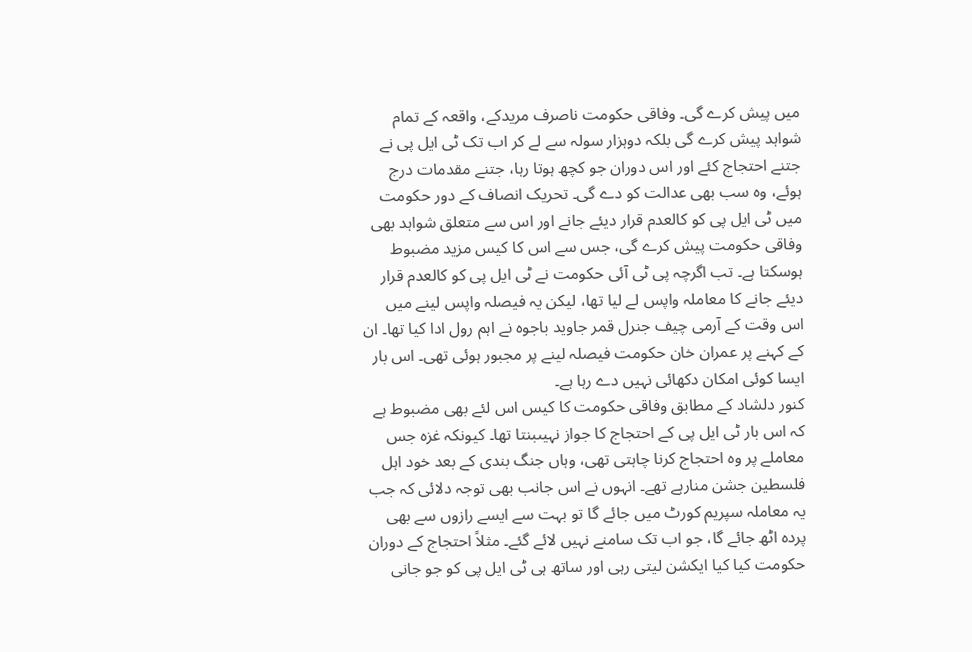میں پیش کرے گی۔ وفاقی حکومت ناصرف مریدکے، واقعہ کے تمام شواہد پیش کرے گی بلکہ دوہزار سولہ سے لے کر اب تک ٹی ایل پی نے جتنے احتجاج کئے اور اس دوران جو کچھ ہوتا رہا، جتنے مقدمات درج ہوئے، وہ سب بھی عدالت کو دے گی۔ تحریک انصاف کے دور حکومت میں ٹی ایل پی کو کالعدم قرار دیئے جانے اور اس سے متعلق شواہد بھی وفاقی حکومت پیش کرے گی، جس سے اس کا کیس مزید مضبوط ہوسکتا ہے۔ تب اگرچہ پی ٹی آئی حکومت نے ٹی ایل پی کو کالعدم قرار دیئے جانے کا معاملہ واپس لے لیا تھا، لیکن یہ فیصلہ واپس لینے میں اس وقت کے آرمی چیف جنرل قمر جاوید باجوہ نے اہم رول ادا کیا تھا۔ ان کے کہنے پر عمران خان حکومت فیصلہ لینے پر مجبور ہوئی تھی۔ اس بار ایسا کوئی امکان دکھائی نہیں دے رہا ہے۔
کنور دلشاد کے مطابق وفاقی حکومت کا کیس اس لئے بھی مضبوط ہے کہ اس بار ٹی ایل پی کے احتجاج کا جواز نہیںبنتا تھا۔ کیونکہ غزہ جس معاملے پر وہ احتجاج کرنا چاہتی تھی، وہاں جنگ بندی کے بعد خود اہل فلسطین جشن منارہے تھے۔ انہوں نے اس جانب بھی توجہ دلائی کہ جب یہ معاملہ سپریم کورٹ میں جائے گا تو بہت سے ایسے رازوں سے بھی پردہ اٹھ جائے گا، جو اب تک سامنے نہیں لائے گئے۔ مثلاً احتجاج کے دوران حکومت کیا کیا ایکشن لیتی رہی اور ساتھ ہی ٹی ایل پی کو جو جانی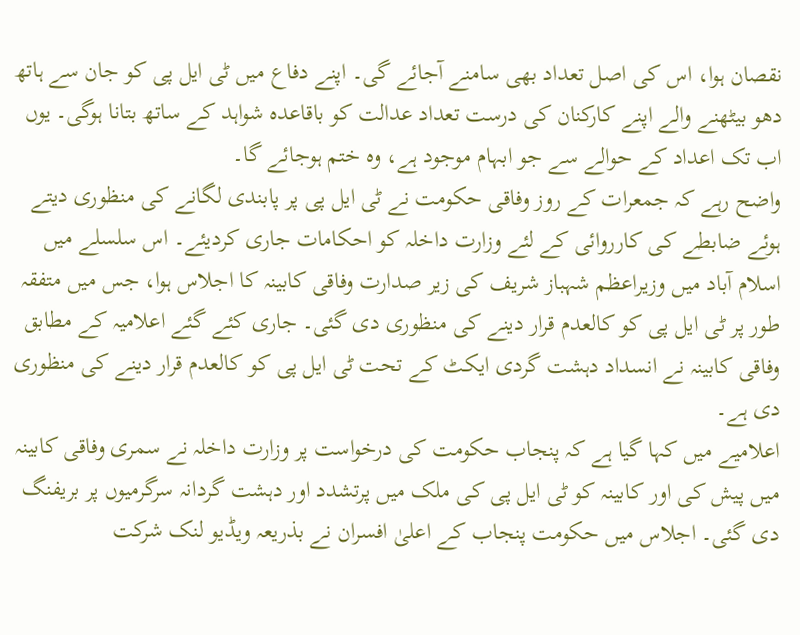نقصان ہوا، اس کی اصل تعداد بھی سامنے آجائے گی۔ اپنے دفاع میں ٹی ایل پی کو جان سے ہاتھ دھو بیٹھنے والے اپنے کارکنان کی درست تعداد عدالت کو باقاعدہ شواہد کے ساتھ بتانا ہوگی۔ یوں اب تک اعداد کے حوالے سے جو ابہام موجود ہے، وہ ختم ہوجائے گا۔
واضح رہے کہ جمعرات کے روز وفاقی حکومت نے ٹی ایل پی پر پابندی لگانے کی منظوری دیتے ہوئے ضابطے کی کارروائی کے لئے وزارت داخلہ کو احکامات جاری کردیئے۔ اس سلسلے میں اسلام آباد میں وزیراعظم شہباز شریف کی زیر صدارت وفاقی کابینہ کا اجلاس ہوا، جس میں متفقہ طور پر ٹی ایل پی کو کالعدم قرار دینے کی منظوری دی گئی۔ جاری کئے گئے اعلامیہ کے مطابق وفاقی کابینہ نے انسداد دہشت گردی ایکٹ کے تحت ٹی ایل پی کو کالعدم قرار دینے کی منظوری دی ہے۔
اعلامیے میں کہا گیا ہے کہ پنجاب حکومت کی درخواست پر وزارت داخلہ نے سمری وفاقی کابینہ میں پیش کی اور کابینہ کو ٹی ایل پی کی ملک میں پرتشدد اور دہشت گردانہ سرگرمیوں پر بریفنگ دی گئی۔ اجلاس میں حکومت پنجاب کے اعلیٰ افسران نے بذریعہ ویڈیو لنک شرکت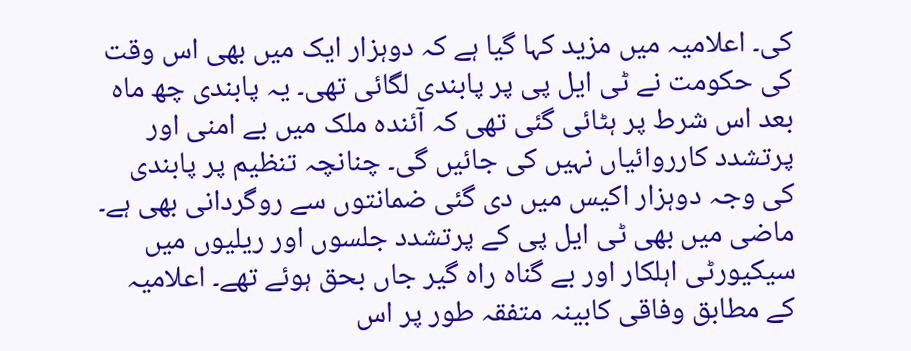کی۔ اعلامیہ میں مزید کہا گیا ہے کہ دوہزار ایک میں بھی اس وقت کی حکومت نے ٹی ایل پی پر پابندی لگائی تھی۔ یہ پابندی چھ ماہ بعد اس شرط پر ہٹائی گئی تھی کہ آئندہ ملک میں بے امنی اور پرتشدد کارروائیاں نہیں کی جائیں گی۔ چنانچہ تنظیم پر پابندی کی وجہ دوہزار اکیس میں دی گئی ضمانتوں سے روگردانی بھی ہے۔ ماضی میں بھی ٹی ایل پی کے پرتشدد جلسوں اور ریلیوں میں سیکیورٹی اہلکار اور بے گناہ راہ گیر جاں بحق ہوئے تھے۔ اعلامیہ کے مطابق وفاقی کابینہ متفقہ طور پر اس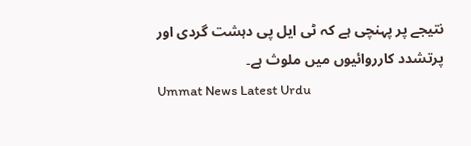نتیجے پر پہنچی ہے کہ ٹی ایل پی دہشت گردی اور پرتشدد کارروائیوں میں ملوث ہے۔
Ummat News Latest Urdu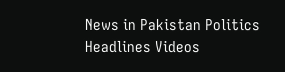News in Pakistan Politics Headlines Videos